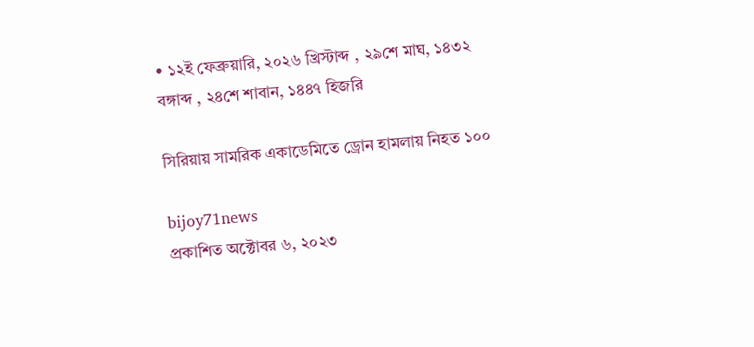• ১২ই ফেব্রুয়ারি, ২০২৬ খ্রিস্টাব্দ , ২৯শে মাঘ, ১৪৩২ বঙ্গাব্দ , ২৪শে শাবান, ১৪৪৭ হিজরি

সিরিয়ায় সামরিক একাডেমিতে ড্রোন হামলায় নিহত ১০০

bijoy71news
প্রকাশিত অক্টোবর ৬, ২০২৩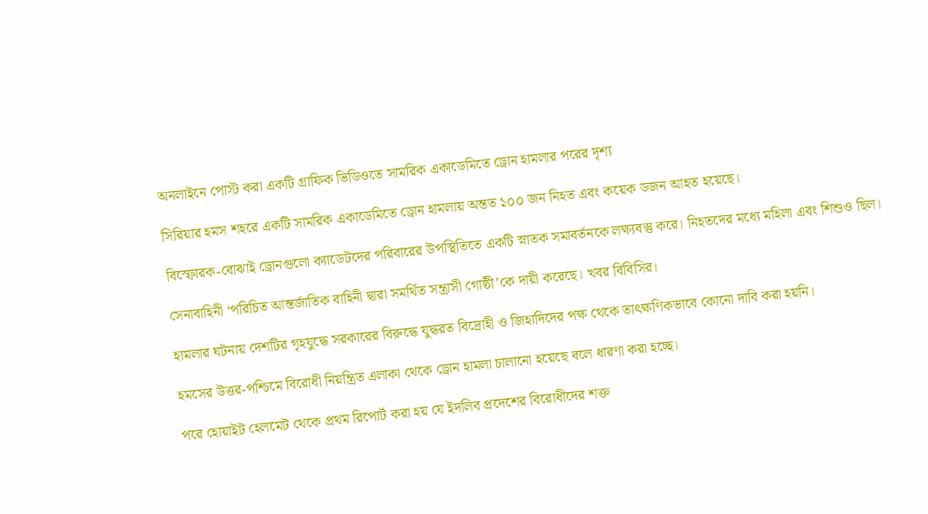অনলাইনে পোস্ট করা একটি গ্রাফিক ভিডিওতে সামরিক একাডেমিতে ড্রোন হামলার পরের দৃশ্য

সিরিয়ার হমস শহরে একটি সামরিক একাডেমিতে ড্রোন হামলায় অন্তত ১০০ জন নিহত এবং কয়েক ডজন আহত হয়েছে।

বিস্ফোরক-বোঝাই ড্রোনগুলো ক্যাডেটদের পরিবারের উপস্থিতিতে একটি স্নাতক সমাবর্তনকে লক্ষ্যবস্তু করে। নিহতদের মধ্যে মহিলা এবং শিশুও ছিল।

সেনাবাহিনী ‘পরিচিত আন্তর্জাতিক বাহিনী দ্বারা সমর্থিত সন্ত্রাসী গোষ্ঠী’কে দায়ী করেছে। খবর বিবিসির।

হামলার ঘটনায় দেশটির গৃহযুদ্ধে সরকারের বিরুদ্ধে যুদ্ধরত বিদ্রোহী ও জিহাদিদের পক্ষ থেকে তাৎক্ষণিকভাবে কোনো দাবি করা হয়নি।

হমসের উত্তর-পশ্চিমে বিরোধী নিয়ন্ত্রিত এলাকা থেকে ড্রোন হামলা চালানো হয়েছে বলে ধারণা করা হচ্ছে।

পরে হোয়াইট হেলমেট থেকে প্রথম রিপোর্ট করা হয় যে ইদলিব প্রদেশের বিরোধীদের শক্ত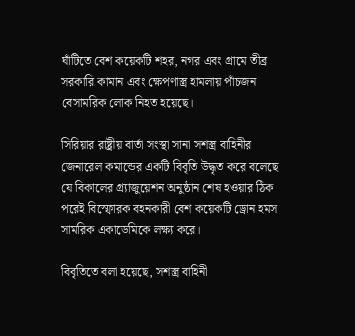ঘাঁটিতে বেশ কয়েকটি শহর, নগর এবং গ্রামে তীব্র সরকারি কামান এবং ক্ষেপণাস্ত্র হামলায় পাঁচজন বেসামরিক লোক নিহত হয়েছে।

সিরিয়ার রাষ্ট্রীয় বার্তা সংস্থা সানা সশস্ত্র বাহিনীর জেনারেল কমান্ডের একটি বিবৃতি উদ্ধৃত করে বলেছে যে বিকালের গ্র্যাজুয়েশন অনুষ্ঠান শেষ হওয়ার ঠিক পরেই বিস্ফোরক বহনকারী বেশ কয়েকটি ড্রোন হমস সামরিক একাডেমিকে লক্ষ্য করে।

বিবৃতিতে বলা হয়েছে, সশস্ত্র বাহিনী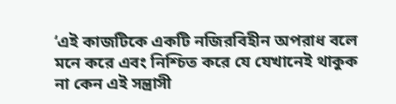‘এই কাজটিকে একটি নজিরবিহীন অপরাধ বলে মনে করে এবং নিশ্চিত করে যে যেখানেই থাকুক না কেন এই সন্ত্রাসী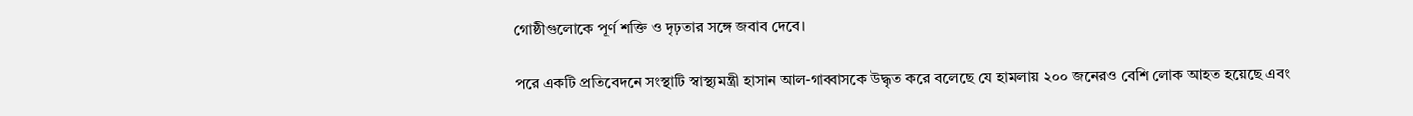গোষ্ঠীগুলোকে পূর্ণ শক্তি ও দৃঢ়তার সঙ্গে জবাব দেবে।

পরে একটি প্রতিবেদনে সংস্থাটি স্বাস্থ্যমন্ত্রী হাসান আল-গাব্বাসকে উদ্ধৃত করে বলেছে যে হামলায় ২০০ জনেরও বেশি লোক আহত হয়েছে এবং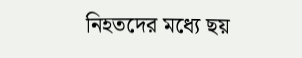নিহতদের মধ্যে ছয়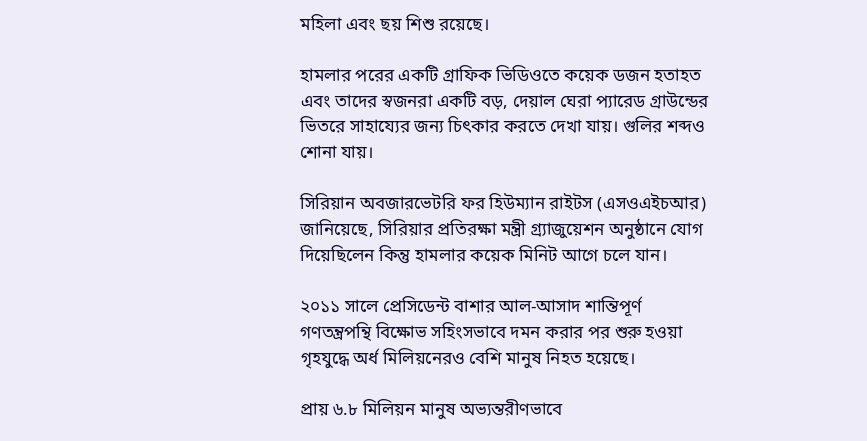মহিলা এবং ছয় শিশু রয়েছে।

হামলার পরের একটি গ্রাফিক ভিডিওতে কয়েক ডজন হতাহত এবং তাদের স্বজনরা একটি বড়, দেয়াল ঘেরা প্যারেড গ্রাউন্ডের ভিতরে সাহায্যের জন্য চিৎকার করতে দেখা যায়। গুলির শব্দও শোনা যায়।

সিরিয়ান অবজারভেটরি ফর হিউম্যান রাইটস (এসওএইচআর) জানিয়েছে, সিরিয়ার প্রতিরক্ষা মন্ত্রী গ্র্যাজুয়েশন অনুষ্ঠানে যোগ দিয়েছিলেন কিন্তু হামলার কয়েক মিনিট আগে চলে যান।

২০১১ সালে প্রেসিডেন্ট বাশার আল-আসাদ শান্তিপূর্ণ গণতন্ত্রপন্থি বিক্ষোভ সহিংসভাবে দমন করার পর শুরু হওয়া গৃহযুদ্ধে অর্ধ মিলিয়নেরও বেশি মানুষ নিহত হয়েছে।

প্রায় ৬.৮ মিলিয়ন মানুষ অভ্যন্তরীণভাবে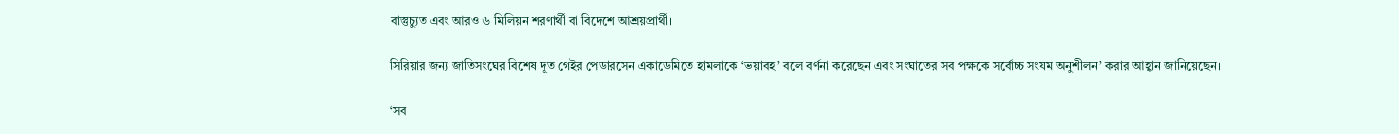বাস্তুচ্যুত এবং আরও ৬ মিলিয়ন শরণার্থী বা বিদেশে আশ্রয়প্রার্থী।

সিরিয়ার জন্য জাতিসংঘের বিশেষ দূত গেইর পেডারসেন একাডেমিতে হামলাকে ‘ভয়াবহ’ বলে বর্ণনা করেছেন এবং সংঘাতের সব পক্ষকে সর্বোচ্চ সংযম অনুশীলন’ করার আহ্বান জানিয়েছেন।

‘সব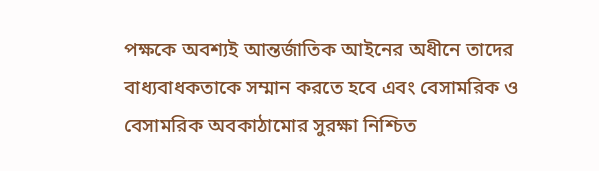পক্ষকে অবশ্যই আন্তর্জাতিক আইনের অধীনে তাদের বাধ্যবাধকতাকে সম্মান করতে হবে এবং বেসামরিক ও বেসামরিক অবকাঠামোর সুরক্ষা নিশ্চিত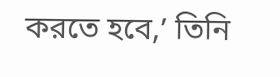করতে হবে,’ তিনি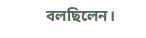বলছিলেন।